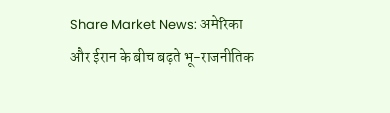Share Market News: अमेरिका और ईरान के बीच बढ़ते भू-राजनीतिक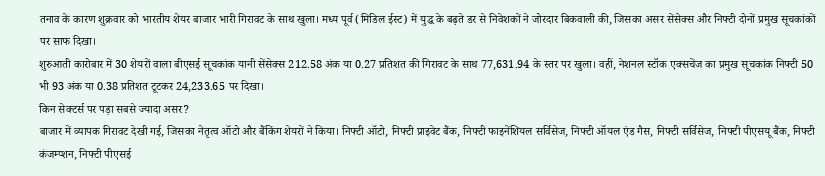तनाव के कारण शुक्रवार को भारतीय शेयर बाजार भारी गिरावट के साथ खुला। मध्य पूर्व (मिडिल ईस्ट) में युद्ध के बढ़ते डर से निवेशकों ने जोरदार बिकवाली की, जिसका असर सेंसेक्स और निफ्टी दोनों प्रमुख सूचकांकों पर साफ दिखा।
शुरुआती कारोबार में 30 शेयरों वाला बीएसई सूचकांक यानी सेंसेक्स 212.58 अंक या 0.27 प्रतिशत की गिरावट के साथ 77,631.94 के स्तर पर खुला। वहीं, नेशनल स्टॉक एक्सचेंज का प्रमुख सूचकांक निफ्टी 50 भी 93 अंक या 0.38 प्रतिशत टूटकर 24,233.65 पर दिखा।
किन सेक्टर्स पर पड़ा सबसे ज्यादा असर?
बाजार में व्यापक गिरावट देखी गई, जिसका नेतृत्व ऑटो और बैंकिंग शेयरों ने किया। निफ्टी ऑटो, निफ्टी प्राइवेट बैंक, निफ्टी फाइनेंशियल सर्विसेज, निफ्टी ऑयल एंड गैस, निफ्टी सर्विसेज, निफ्टी पीएसयू बैंक, निफ्टी कंजम्प्शन, निफ्टी पीएसई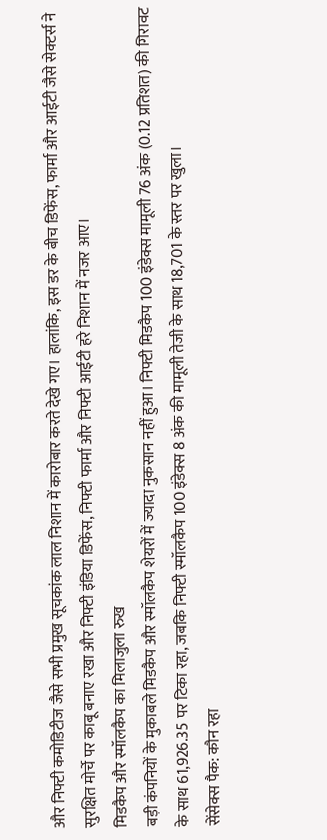और निफ्टी कमोडिटीज जैसे सभी प्रमुख सूचकांक लाल निशान में कारोबार करते देखे गए। हालांकि, इस डर के बीच डिफेंस, फार्मा और आईटी जैसे सेक्टर्स ने सुरक्षित मोर्चे पर काबू बनाए रखा और निफ्टी इंडिया डिफेंस, निफ्टी फार्मा और निफ्टी आईटी हरे निशान में नजर आए।
मिडकैप और स्मॉलकैप का मिलाजुला रुख
बड़ी कंपनियों के मुकाबले मिडकैप और स्मॉलकैप शेयरों में ज्यादा नुकसान नहीं हुआ। निफ्टी मिडकैप 100 इंडेक्स मामूली 76 अंक (0.12 प्रतिशत) की गिरावट के साथ 61,926.35 पर टिका रहा, जबकि निफ्टी स्मॉलकैप 100 इंडेक्स 8 अंक की मामूली तेजी के साथ 18,701 के स्तर पर खुला।
सेंसेक्स पैक: कौन रहा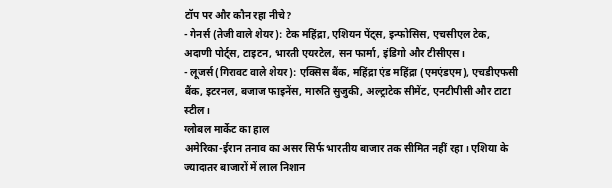टॉप पर और कौन रहा नीचे?
- गेनर्स (तेजी वाले शेयर): टेक महिंद्रा, एशियन पेंट्स, इन्फोसिस, एचसीएल टेक, अदाणी पोर्ट्स, टाइटन, भारती एयरटेल, सन फार्मा, इंडिगो और टीसीएस।
- लूजर्स (गिरावट वाले शेयर): एक्सिस बैंक, महिंद्रा एंड महिंद्रा (एमएंडएम), एचडीएफसी बैंक, इटरनल, बजाज फाइनेंस, मारुति सुजुकी, अल्ट्राटेक सीमेंट, एनटीपीसी और टाटा स्टील।
ग्लोबल मार्केट का हाल
अमेरिका-ईरान तनाव का असर सिर्फ भारतीय बाजार तक सीमित नहीं रहा। एशिया के ज्यादातर बाजारों में लाल निशान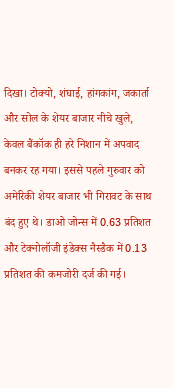दिखा। टोक्यो, शंघाई, हांगकांग, जकार्ता और सोल के शेयर बाजार नीचे खुले, केवल बैंकॉक ही हरे निशान में अपवाद बनकर रह गया। इससे पहले गुरुवार को अमेरिकी शेयर बाजार भी गिरावट के साथ बंद हुए थे। डाओ जोन्स में 0.63 प्रतिशत और टेक्नोलॉजी इंडेक्स नैस्डैक में 0.13 प्रतिशत की कमजोरी दर्ज की गई।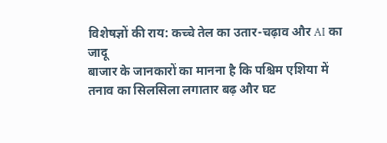विशेषज्ञों की राय: कच्चे तेल का उतार-चढ़ाव और AI का जादू
बाजार के जानकारों का मानना है कि पश्चिम एशिया में तनाव का सिलसिला लगातार बढ़ और घट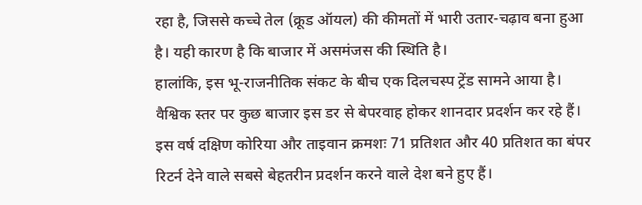रहा है, जिससे कच्चे तेल (क्रूड ऑयल) की कीमतों में भारी उतार-चढ़ाव बना हुआ है। यही कारण है कि बाजार में असमंजस की स्थिति है।
हालांकि, इस भू-राजनीतिक संकट के बीच एक दिलचस्प ट्रेंड सामने आया है। वैश्विक स्तर पर कुछ बाजार इस डर से बेपरवाह होकर शानदार प्रदर्शन कर रहे हैं। इस वर्ष दक्षिण कोरिया और ताइवान क्रमशः 71 प्रतिशत और 40 प्रतिशत का बंपर रिटर्न देने वाले सबसे बेहतरीन प्रदर्शन करने वाले देश बने हुए हैं।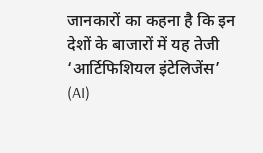जानकारों का कहना है कि इन देशों के बाजारों में यह तेजी ‘आर्टिफिशियल इंटेलिजेंस’ (AI)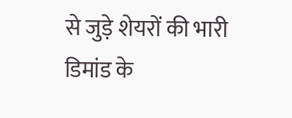से जुड़े शेयरों की भारी डिमांड के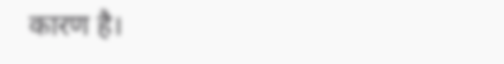कारण है।